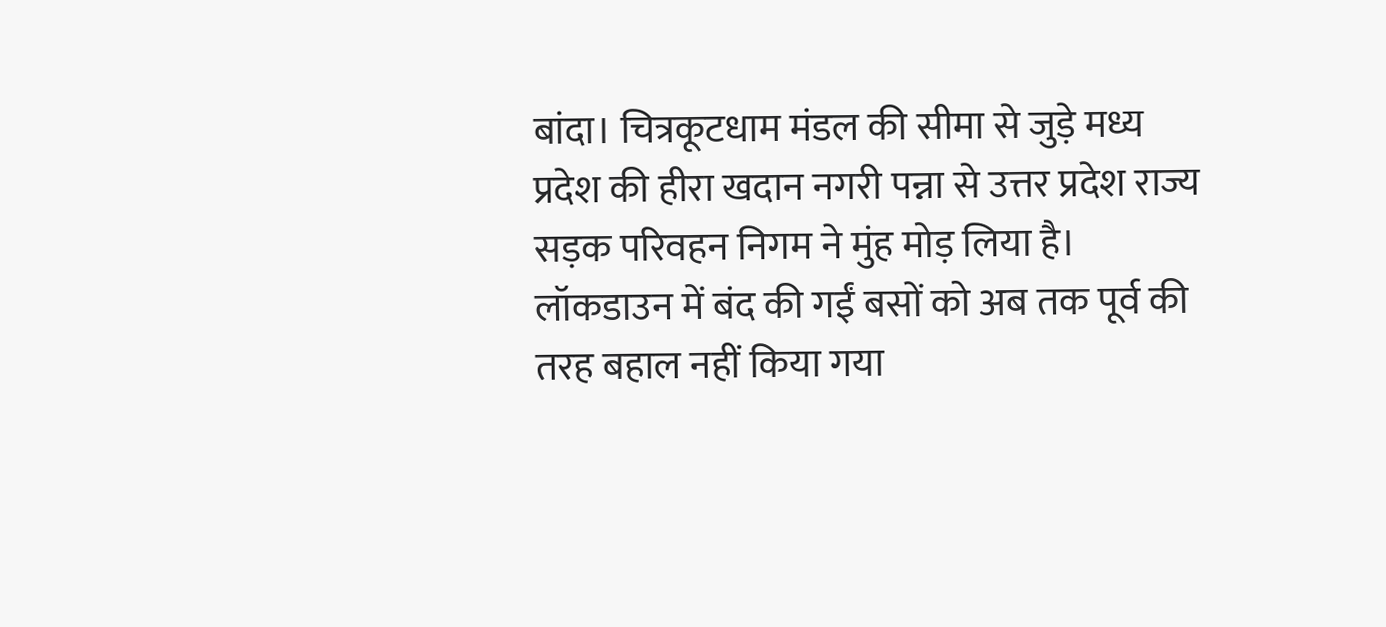बांदा। चित्रकूटधाम मंडल की सीमा से जुड़े मध्य प्रदेश की हीरा खदान नगरी पन्ना से उत्तर प्रदेश राज्य सड़क परिवहन निगम ने मुंह मोड़ लिया है। लॉकडाउन में बंद की गईं बसों को अब तक पूर्व की तरह बहाल नहीं किया गया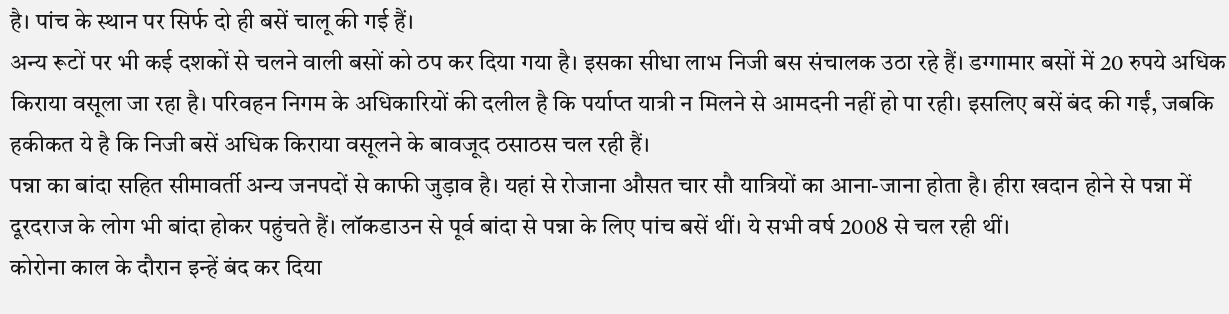है। पांच के स्थान पर सिर्फ दो ही बसें चालू की गई हैं।
अन्य रूटों पर भी कई दशकों से चलने वाली बसों को ठप कर दिया गया है। इसका सीधा लाभ निजी बस संचालक उठा रहे हैं। डग्गामार बसों में 20 रुपये अधिक किराया वसूला जा रहा है। परिवहन निगम के अधिकारियों की दलील है कि पर्याप्त यात्री न मिलने से आमदनी नहीं हो पा रही। इसलिए बसें बंद की गईं, जबकि हकीकत ये है कि निजी बसें अधिक किराया वसूलने के बावजूद ठसाठस चल रही हैं।
पन्ना का बांदा सहित सीमावर्ती अन्य जनपदों से काफी जुड़ाव है। यहां से रोजाना औसत चार सौ यात्रियों का आना-जाना होता है। हीरा खदान होने से पन्ना में दूरदराज के लोग भी बांदा होकर पहुंचते हैं। लॉकडाउन से पूर्व बांदा से पन्ना के लिए पांच बसें थीं। ये सभी वर्ष 2008 से चल रही थीं।
कोरोना काल के दौरान इन्हें बंद कर दिया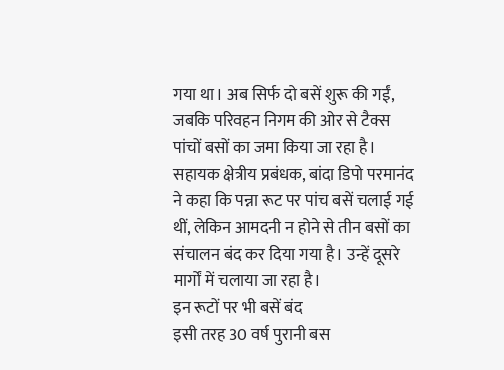गया था। अब सिर्फ दो बसें शुरू की गईं, जबकि परिवहन निगम की ओर से टैक्स पांचों बसों का जमा किया जा रहा है। सहायक क्षेत्रीय प्रबंधक, बांदा डिपो परमानंद ने कहा कि पन्ना रूट पर पांच बसें चलाई गई थीं, लेकिन आमदनी न होने से तीन बसों का संचालन बंद कर दिया गया है। उन्हें दूसरे मार्गों में चलाया जा रहा है।
इन रूटों पर भी बसें बंद
इसी तरह 30 वर्ष पुरानी बस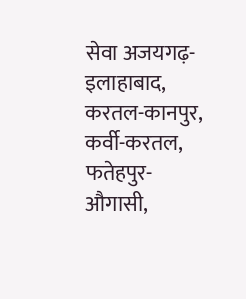सेवा अजयगढ़-इलाहाबाद, करतल-कानपुर, कर्वी-करतल, फतेहपुर-औगासी,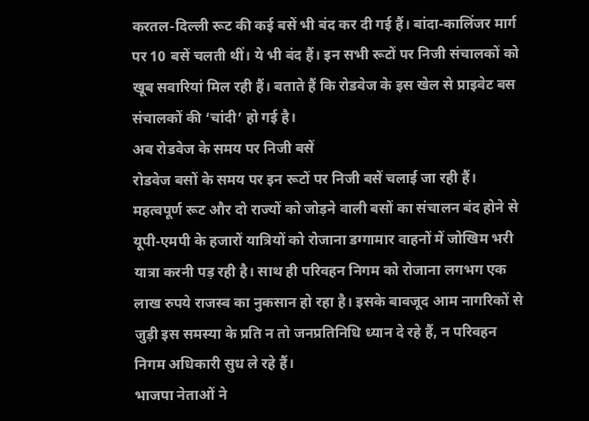करतल-दिल्ली रूट की कई बसें भी बंद कर दी गई हैं। बांदा-कालिंजर मार्ग पर 10 बसें चलती थीं। ये भी बंद हैं। इन सभी रूटों पर निजी संचालकों को खूब सवारियां मिल रही हैं। बताते हैं कि रोडवेज के इस खेल से प्राइवेट बस संचालकों की ‘चांदी’ हो गई है।
अब रोडवेज के समय पर निजी बसें
रोडवेज बसों के समय पर इन रूटों पर निजी बसें चलाई जा रही हैं। महत्वपूर्ण रूट और दो राज्यों को जोड़ने वाली बसों का संचालन बंद होने से यूपी-एमपी के हजारों यात्रियों को रोजाना डग्गामार वाहनों में जोखिम भरी यात्रा करनी पड़ रही है। साथ ही परिवहन निगम को रोजाना लगभग एक लाख रुपये राजस्व का नुकसान हो रहा है। इसके बावजूद आम नागरिकों से जुड़ी इस समस्या के प्रति न तो जनप्रतिनिधि ध्यान दे रहे हैं, न परिवहन निगम अधिकारी सुध ले रहे हैं।
भाजपा नेताओं ने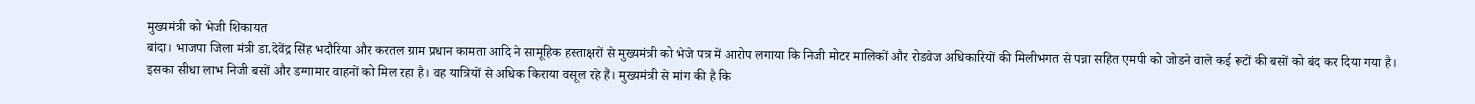मुख्यमंत्री को भेजी शिकायत
बांदा। भाजपा जिला मंत्री डा.देवेंद्र सिंह भदौरिया और करतल ग्राम प्रधान कामता आदि ने सामूहिक हस्ताक्षरों से मुख्यमंत्री को भेजे पत्र में आरोप लगाया कि निजी मोटर मालिकों और रोडवेज अधिकारियों की मिलीभगत से पन्ना सहित एमपी को जोडने वाले कई रूटों की बसों को बंद कर दिया गया है।
इसका सीधा लाभ निजी बसों और डग्गामार वाहनों को मिल रहा है। वह यात्रियों से अधिक किराया वसूल रहे हैं। मुख्यमंत्री से मांग की है कि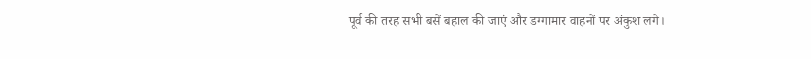पूर्व की तरह सभी बसें बहाल की जाएं और डग्गामार वाहनों पर अंकुश लगे।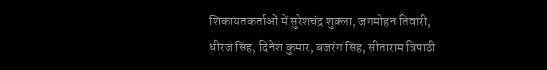शिकायतकर्ताओं में सुरेशचंद्र शुक्ला, जगमोहन तिवारी, धीरज सिंह, दिनेश कुमार, बजरंग सिंह, सीताराम त्रिपाठी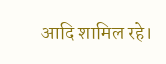आदि शामिल रहे।